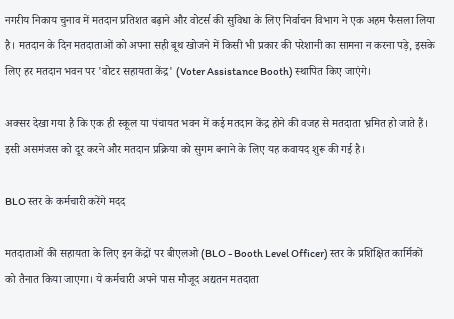नगरीय निकाय चुनाव में मतदान प्रतिशत बढ़ाने और वोटर्स की सुविधा के लिए निर्वाचन विभाग ने एक अहम फैसला लिया है। मतदान के दिन मतदाताओं को अपना सही बूथ खोजने में किसी भी प्रकार की परेशानी का सामना न करना पड़े, इसके लिए हर मतदान भवन पर 'वोटर सहायता केंद्र' (Voter Assistance Booth) स्थापित किए जाएंगे।

अक्सर देखा गया है कि एक ही स्कूल या पंचायत भवन में कई मतदान केंद्र होने की वजह से मतदाता भ्रमित हो जाते हैं। इसी असमंजस को दूर करने और मतदान प्रक्रिया को सुगम बनाने के लिए यह कवायद शुरू की गई है।

BLO स्तर के कर्मचारी करेंगे मदद

मतदाताओं की सहायता के लिए इन केंद्रों पर बीएलओ (BLO - Booth Level Officer) स्तर के प्रशिक्षित कार्मिकों को तैनात किया जाएगा। ये कर्मचारी अपने पास मौजूद अद्यतन मतदाता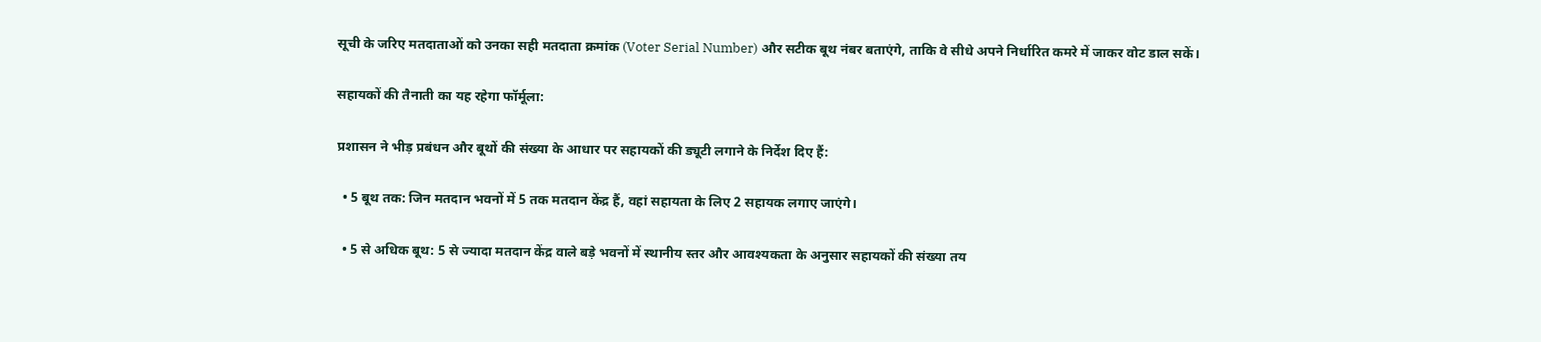सूची के जरिए मतदाताओं को उनका सही मतदाता क्रमांक (Voter Serial Number) और सटीक बूथ नंबर बताएंगे, ताकि वे सीधे अपने निर्धारित कमरे में जाकर वोट डाल सकें।

सहायकों की तैनाती का यह रहेगा फॉर्मूला:

प्रशासन ने भीड़ प्रबंधन और बूथों की संख्या के आधार पर सहायकों की ड्यूटी लगाने के निर्देश दिए हैं:

  • 5 बूथ तक: जिन मतदान भवनों में 5 तक मतदान केंद्र हैं, वहां सहायता के लिए 2 सहायक लगाए जाएंगे।

  • 5 से अधिक बूथ: 5 से ज्यादा मतदान केंद्र वाले बड़े भवनों में स्थानीय स्तर और आवश्यकता के अनुसार सहायकों की संख्या तय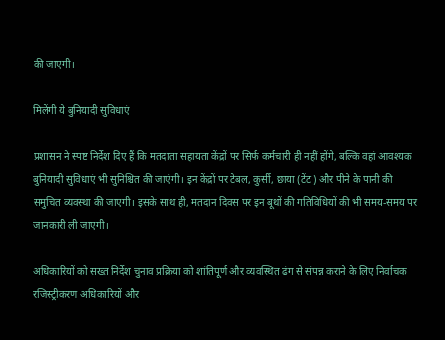की जाएगी।

मिलेंगी ये बुनियादी सुविधाएं

प्रशासन ने स्पष्ट निर्देश दिए हैं कि मतदाता सहायता केंद्रों पर सिर्फ कर्मचारी ही नहीं होंगे, बल्कि वहां आवश्यक बुनियादी सुविधाएं भी सुनिश्चित की जाएंगी। इन केंद्रों पर टेबल, कुर्सी, छाया (टेंट) और पीने के पानी की समुचित व्यवस्था की जाएगी। इसके साथ ही, मतदान दिवस पर इन बूथों की गतिविधियों की भी समय-समय पर जानकारी ली जाएगी।

अधिकारियों को सख्त निर्देश चुनाव प्रक्रिया को शांतिपूर्ण और व्यवस्थित ढंग से संपन्न कराने के लिए निर्वाचक रजिस्ट्रीकरण अधिकारियों और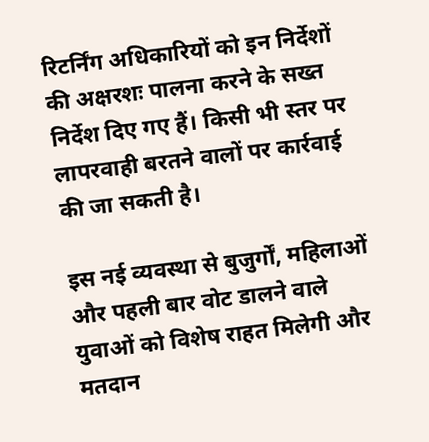रिटर्निंग अधिकारियों को इन निर्देशों की अक्षरशः पालना करने के सख्त निर्देश दिए गए हैं। किसी भी स्तर पर लापरवाही बरतने वालों पर कार्रवाई की जा सकती है।

इस नई व्यवस्था से बुजुर्गों, महिलाओं और पहली बार वोट डालने वाले युवाओं को विशेष राहत मिलेगी और मतदान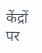केंद्रों पर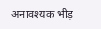अनावश्यक भीड़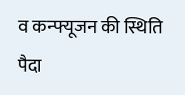व कन्फ्यूजन की स्थिति पैदा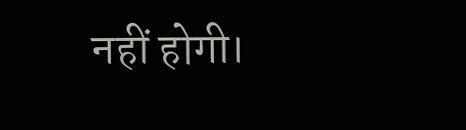नहीं होगी।